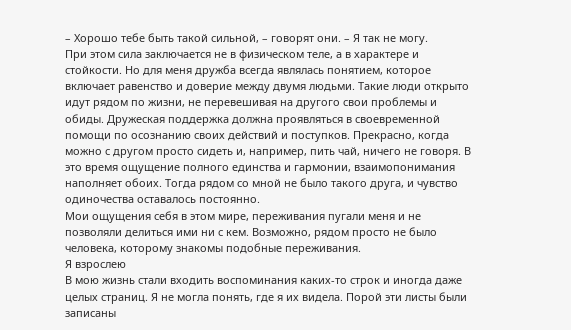– Хорошо тебе быть такой сильной, – говорят они. – Я так не могу.
При этом сила заключается не в физическом теле, а в характере и стойкости. Но для меня дружба всегда являлась понятием, которое включает равенство и доверие между двумя людьми. Такие люди открыто идут рядом по жизни, не перевешивая на другого свои проблемы и обиды. Дружеская поддержка должна проявляться в своевременной помощи по осознанию своих действий и поступков. Прекрасно, когда можно с другом просто сидеть и, например, пить чай, ничего не говоря. В это время ощущение полного единства и гармонии, взаимопонимания наполняет обоих. Тогда рядом со мной не было такого друга, и чувство одиночества оставалось постоянно.
Мои ощущения себя в этом мире, переживания пугали меня и не позволяли делиться ими ни с кем. Возможно, рядом просто не было человека, которому знакомы подобные переживания.
Я взрослею
В мою жизнь стали входить воспоминания каких-то строк и иногда даже целых страниц. Я не могла понять, где я их видела. Порой эти листы были записаны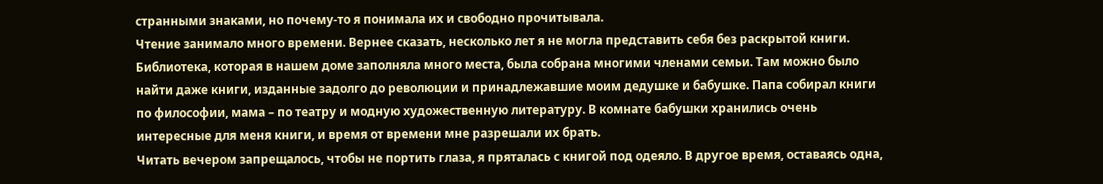странными знаками, но почему-то я понимала их и свободно прочитывала.
Чтение занимало много времени. Вернее сказать, несколько лет я не могла представить себя без раскрытой книги. Библиотека, которая в нашем доме заполняла много места, была собрана многими членами семьи. Там можно было найти даже книги, изданные задолго до революции и принадлежавшие моим дедушке и бабушке. Папа собирал книги по философии, мама – по театру и модную художественную литературу. В комнате бабушки хранились очень интересные для меня книги, и время от времени мне разрешали их брать.
Читать вечером запрещалось, чтобы не портить глаза, я пряталась с книгой под одеяло. В другое время, оставаясь одна,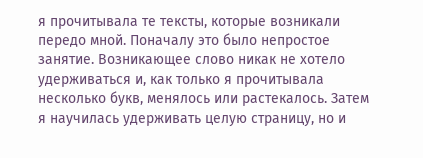я прочитывала те тексты, которые возникали передо мной. Поначалу это было непростое занятие. Возникающее слово никак не хотело удерживаться и, как только я прочитывала несколько букв, менялось или растекалось. Затем я научилась удерживать целую страницу, но и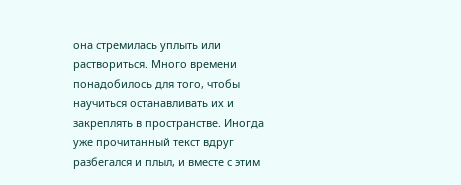она стремилась уплыть или раствориться. Много времени понадобилось для того, чтобы научиться останавливать их и закреплять в пространстве. Иногда уже прочитанный текст вдруг разбегался и плыл, и вместе с этим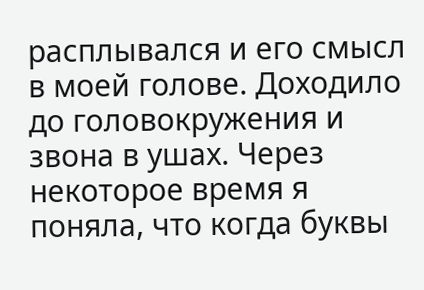расплывался и его смысл в моей голове. Доходило до головокружения и звона в ушах. Через некоторое время я поняла, что когда буквы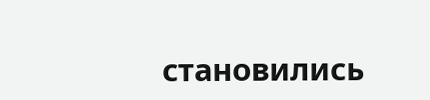становились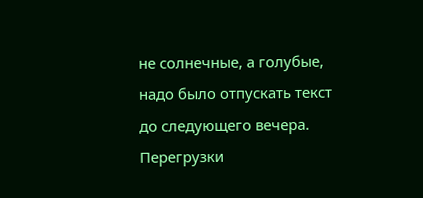не солнечные, а голубые, надо было отпускать текст до следующего вечера. Перегрузки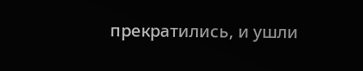прекратились, и ушли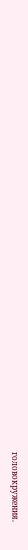головокружения.